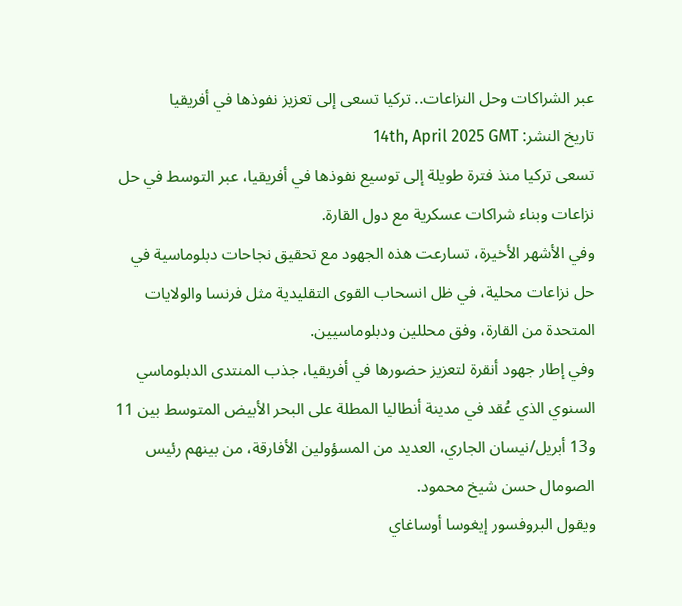عبر الشراكات وحل النزاعات.. تركيا تسعى إلى تعزيز نفوذها في أفريقيا
تاريخ النشر: 14th, April 2025 GMT
تسعى تركيا منذ فترة طويلة إلى توسيع نفوذها في أفريقيا، عبر التوسط في حل نزاعات وبناء شراكات عسكرية مع دول القارة.
وفي الأشهر الأخيرة، تسارعت هذه الجهود مع تحقيق نجاحات دبلوماسية في حل نزاعات محلية، في ظل انسحاب القوى التقليدية مثل فرنسا والولايات المتحدة من القارة، وفق محللين ودبلوماسيين.
وفي إطار جهود أنقرة لتعزيز حضورها في أفريقيا، جذب المنتدى الدبلوماسي السنوي الذي عُقد في مدينة أنطاليا المطلة على البحر الأبيض المتوسط بين 11 و13 أبريل/نيسان الجاري، العديد من المسؤولين الأفارقة، من بينهم رئيس الصومال حسن شيخ محمود.
ويقول البروفسور إيغوسا أوساغاي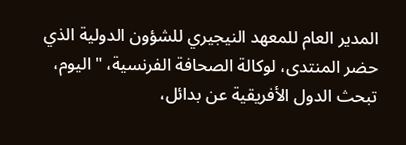المدير العام للمعهد النيجيري للشؤون الدولية الذي حضر المنتدى، لوكالة الصحافة الفرنسية، "اليوم، تبحث الدول الأفريقية عن بدائل،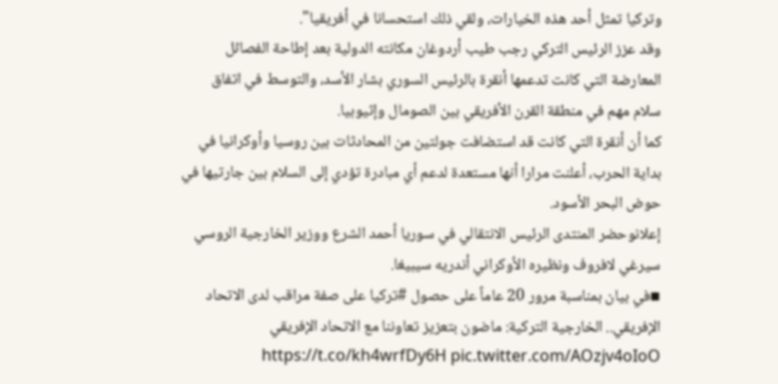وتركيا تمثل أحد هذه الخيارات، ولقي ذلك استحسانا في أفريقيا".
وقد عزز الرئيس التركي رجب طيب أردوغان مكانته الدولية بعد إطاحة الفصائل المعارضة التي كانت تدعمها أنقرة بالرئيس السوري بشار الأسد، والتوسط في اتفاق سلام مهم في منطقة القرن الأفريقي بين الصومال وإثيوبيا.
كما أن أنقرة التي كانت قد استضافت جولتين من المحادثات بين روسيا وأوكرانيا في بداية الحرب، أعلنت مرارا أنها مستعدة لدعم أي مبادرة تؤدي إلى السلام بين جارتيها في حوض البحر الأسود.
إعلانوحضر المنتدى الرئيس الانتقالي في سوريا أحمد الشرع ووزير الخارجية الروسي سيرغي لافروف ونظيره الأوكراني أندريه سيبيغا.
▪في بيان بمناسبة مرور 20 عاماً على حصول #تركيا على صفة مراقب لدى الاتحاد الإفريقي.. الخارجية التركية: ماضون بتعزيز تعاوننا مع الاتحاد الإفريقي https://t.co/kh4wrfDy6H pic.twitter.com/AOzjv4oIoO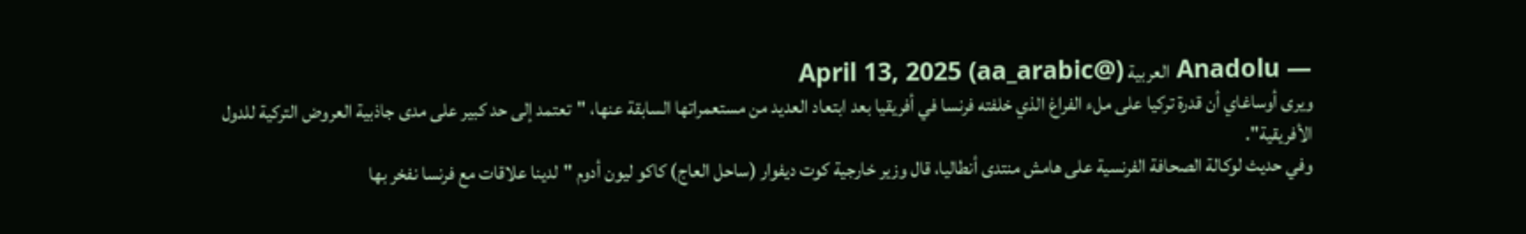— Anadolu العربية (@aa_arabic) April 13, 2025
ويرى أوساغاي أن قدرة تركيا على ملء الفراغ الذي خلفته فرنسا في أفريقيا بعد ابتعاد العديد من مستعمراتها السابقة عنها، "تعتمد إلى حد كبير على مدى جاذبية العروض التركية للدول الأفريقية".
وفي حديث لوكالة الصحافة الفرنسية على هامش منتدى أنطاليا، قال وزير خارجية كوت ديفوار (ساحل العاج) كاكو ليون أدوم "لدينا علاقات مع فرنسا نفخر بها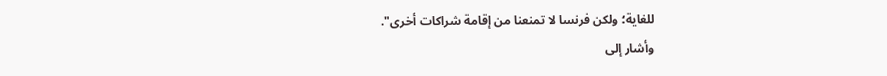للغاية؛ ولكن فرنسا لا تمنعنا من إقامة شراكات أخرى".
وأشار إلى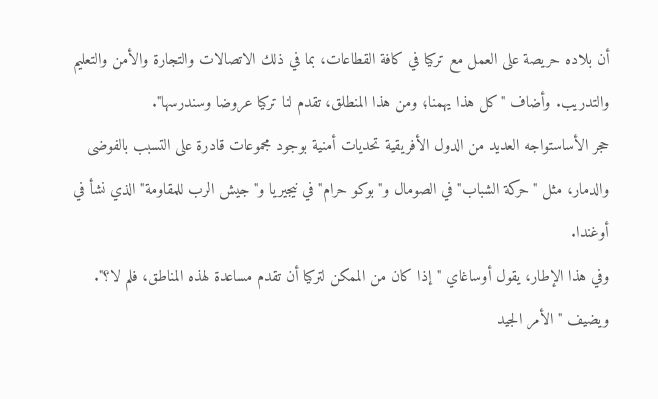أن بلاده حريصة على العمل مع تركيا في كافة القطاعات، بما في ذلك الاتصالات والتجارة والأمن والتعليم والتدريب. وأضاف "كل هذا يهمنا؛ ومن هذا المنطلق، تقدم لنا تركيا عروضا وسندرسها".
حجر الأساستواجه العديد من الدول الأفريقية تحديات أمنية بوجود مجموعات قادرة على التسبب بالفوضى والدمار، مثل "حركة الشباب" في الصومال و"بوكو حرام" في نيجيريا و"جيش الرب للمقاومة" الذي نشأ في أوغندا.
وفي هذا الإطار، يقول أوساغاي "إذا كان من الممكن لتركيا أن تقدم مساعدة لهذه المناطق، فلم لا؟".
ويضيف "الأمر الجيد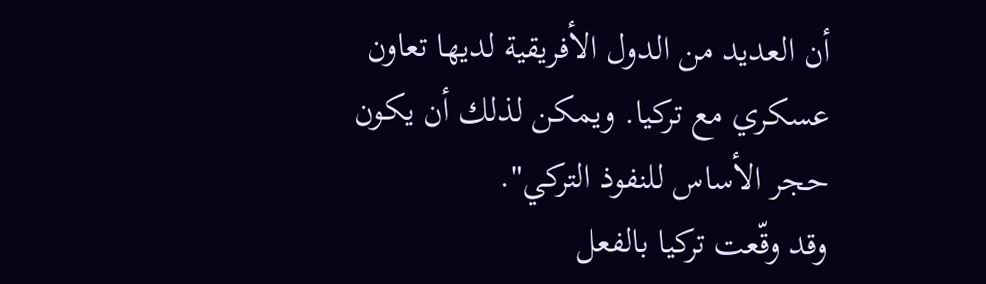أن العديد من الدول الأفريقية لديها تعاون عسكري مع تركيا. ويمكن لذلك أن يكون حجر الأساس للنفوذ التركي".
وقد وقّعت تركيا بالفعل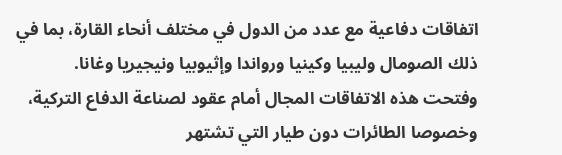اتفاقات دفاعية مع عدد من الدول في مختلف أنحاء القارة، بما في ذلك الصومال وليبيا وكينيا ورواندا وإثيوبيا ونيجيريا وغانا.
وفتحت هذه الاتفاقات المجال أمام عقود لصناعة الدفاع التركية، وخصوصا الطائرات دون طيار التي تشتهر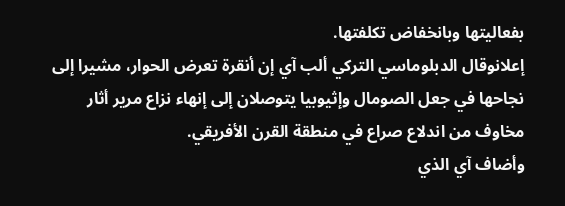بفعاليتها وبانخفاض تكلفتها.
إعلانوقال الدبلوماسي التركي ألب آي إن أنقرة تعرض الحوار، مشيرا إلى نجاحها في جعل الصومال وإثيوبيا يتوصلان إلى إنهاء نزاع مرير أثار مخاوف من اندلاع صراع في منطقة القرن الأفريقي.
وأضاف آي الذي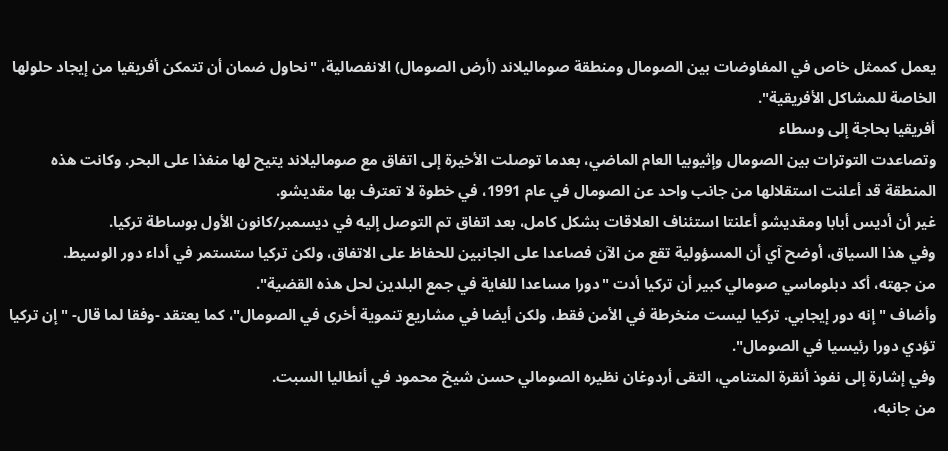يعمل كممثل خاص في المفاوضات بين الصومال ومنطقة صوماليلاند (أرض الصومال) الانفصالية، "نحاول ضمان أن تتمكن أفريقيا من إيجاد حلولها الخاصة للمشاكل الأفريقية".
أفريقيا بحاجة إلى وسطاء
وتصاعدت التوترات بين الصومال وإثيوبيا العام الماضي، بعدما توصلت الأخيرة إلى اتفاق مع صوماليلاند يتيح لها منفذا على البحر. وكانت هذه المنطقة قد أعلنت استقلالها من جانب واحد عن الصومال في عام 1991، في خطوة لا تعترف بها مقديشو.
غير أن أديس أبابا ومقديشو أعلنتا استئناف العلاقات بشكل كامل، بعد اتفاق تم التوصل إليه في ديسمبر/كانون الأول بوساطة تركيا.
وفي هذا السياق، أوضح آي أن المسؤولية تقع من الآن فصاعدا على الجانبين للحفاظ على الاتفاق، ولكن تركيا ستستمر في أداء دور الوسيط.
من جهته، أكد دبلوماسي صومالي كبير أن تركيا أدت "دورا مساعدا للغاية في جمع البلدين لحل هذه القضية".
وأضاف "إنه دور إيجابي. تركيا ليست منخرطة في الأمن فقط، ولكن أيضا في مشاريع تنموية أخرى في الصومال"، كما يعتقد -وفقا لما قال- "إن تركيا تؤدي دورا رئيسيا في الصومال".
وفي إشارة إلى نفوذ أنقرة المتنامي، التقى أردوغان نظيره الصومالي حسن شيخ محمود في أنطاليا السبت.
من جانبه،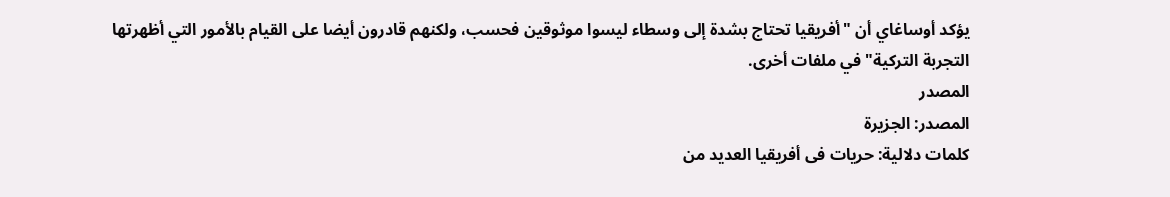يؤكد أوساغاي أن "أفريقيا تحتاج بشدة إلى وسطاء ليسوا موثوقين فحسب، ولكنهم قادرون أيضا على القيام بالأمور التي أظهرتها التجربة التركية" في ملفات أخرى.
المصدر
المصدر: الجزيرة
كلمات دلالية: حريات فی أفریقیا العدید من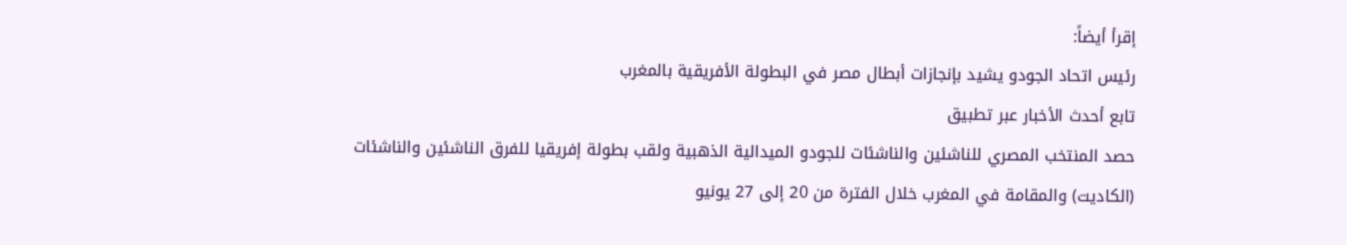إقرأ أيضاً:
رئيس اتحاد الجودو يشيد بإنجازات أبطال مصر في البطولة الأفريقية بالمغرب
تابع أحدث الأخبار عبر تطبيق
حصد المنتخب المصري للناشئين والناشئات للجودو الميدالية الذهبية ولقب بطولة إفريقيا للفرق الناشئين والناشئات (الكاديت) والمقامة في المغرب خلال الفترة من 20 إلى 27 يونيو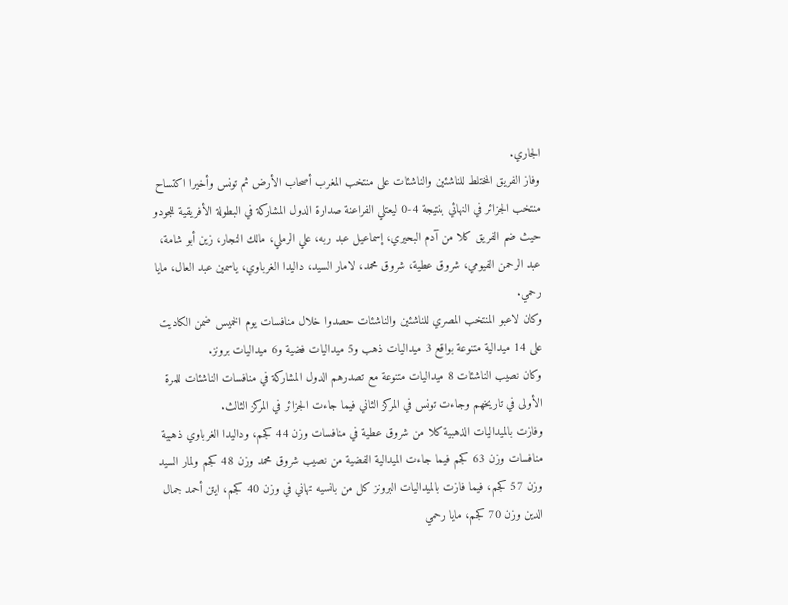الجاري.
وفاز الفريق المختلط للناشئين والناشئات على منتخب المغرب أصحاب الأرض ثم تونس وأخيرا اكتساح منتخب الجزائر في النهائي بنتيجة 4-0 ليعتلي الفراعنة صدارة الدول المشاركة في البطولة الأفريقية للجودو حيث ضم الفريق كلا من آدم البحيري، إسماعيل عبد ربه، علي الرملي، مالك النجار، زين أبو شامة، عبد الرحمن الفيومي، شروق عطية، شروق محمد، لامار السيد، داليدا الغرباوي، ياسمين عبد العال، مايا رحمي.
وكان لاعبو المنتخب المصري للناشئين والناشئات حصدوا خلال منافسات يوم الخميس ضمن الكاديت على 14 ميدالية متنوعة بواقع 3 ميداليات ذهب و5 ميداليات فضية و6 ميداليات برونز.
وكان نصيب الناشئات 8 ميداليات متنوعة مع تصدرهم الدول المشاركة في منافسات الناشئات للمرة الأولى في تاريخهم وجاءت تونس في المركز الثاني فيما جاءت الجزائر في المركز الثالث.
وفازت بالميداليات الذهبية كلا من شروق عطية في منافسات وزن 44 كجم، وداليدا الغرباوي ذهبية منافسات وزن 63 كجم فيما جاءت الميدالية الفضية من نصيب شروق محمد وزن 48 كجم ولمار السيد وزن 57 كجم، فيما فازت بالميداليات البرونز كل من بانسيه تهاني في وزن 40 كجم، ايتن أحمد جمال الدين وزن 70 كجم، مايا رحمي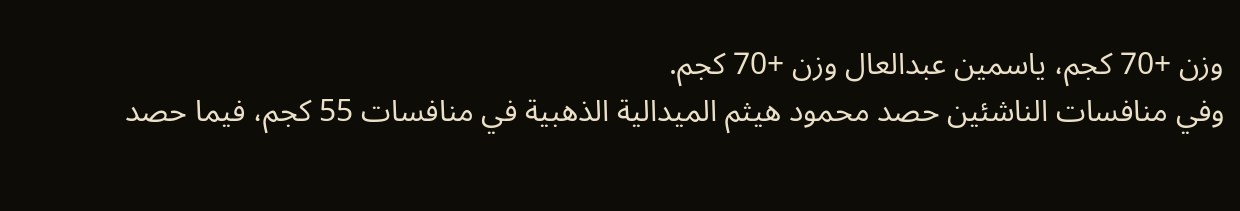وزن +70 كجم، ياسمين عبدالعال وزن +70 كجم.
وفي منافسات الناشئين حصد محمود هيثم الميدالية الذهبية في منافسات 55 كجم، فيما حصد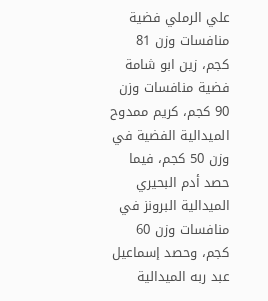علي الرملي فضية منافسات وزن 81 كجم، زين ابو شامة فضية منافسات وزن 90 كجم، كريم ممدوح الميدالية الفضية في وزن 50 كجم، فيما حصد أدم البحيري الميدالية البرونز في منافسات وزن 60 كجم، وحصد إسماعيل عبد ربه الميدالية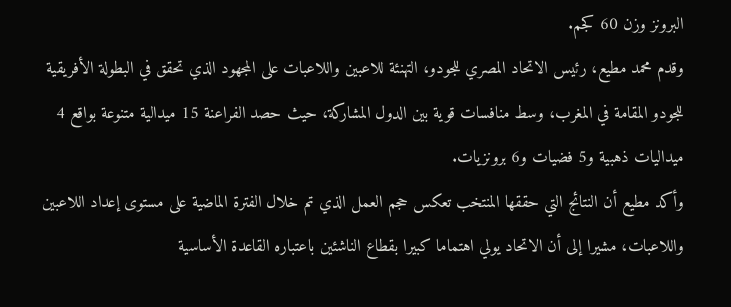البرونز وزن 60 كجم.
وقدم محمد مطيع، رئيس الاتحاد المصري للجودو، التهنئة للاعبين واللاعبات على المجهود الذي تحقق في البطولة الأفريقية للجودو المقامة في المغرب، وسط منافسات قوية بين الدول المشاركة، حيث حصد الفراعنة 15 ميدالية متنوعة بواقع 4 ميداليات ذهبية و5 فضيات و6 برونزيات.
وأكد مطيع أن النتائج التي حققها المنتخب تعكس حجم العمل الذي تم خلال الفترة الماضية على مستوى إعداد اللاعبين واللاعبات، مشيرا إلى أن الاتحاد يولي اهتماما كبيرا بقطاع الناشئين باعتباره القاعدة الأساسية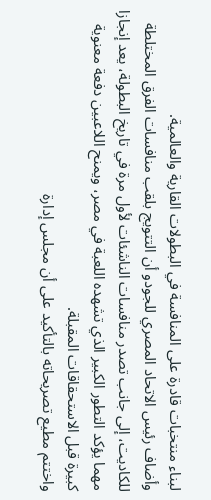لبناء منتخبات قادرة على المنافسة في البطولات القارية والعالمية.
وأضاف رئيس الاتحاد المصري للجودو أن التتويج بلقب منافسات الفرق المختلطة للكاديت، إلى جانب تصدر منافسات الناشئات لأول مرة في تاريخ البطولة، يعد إنجازا مهما يؤكد التطور الكبير الذي تشهده اللعبة في مصر، ويمنح اللاعبين دفعة معنوية كبيرة قبل الاستحقاقات المقبلة.
واختتم مطيع تصريحاته بالتأكيد على أن مجلس إدارة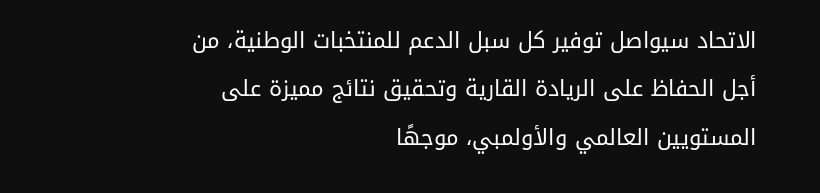الاتحاد سيواصل توفير كل سبل الدعم للمنتخبات الوطنية، من أجل الحفاظ على الريادة القارية وتحقيق نتائج مميزة على المستويين العالمي والأولمبي، موجهًا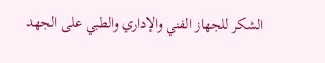الشكر للجهاز الفني والإداري والطبي على الجهد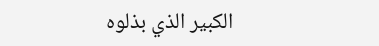الكبير الذي بذلوه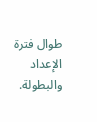طوال فترة الإعداد والبطولة.